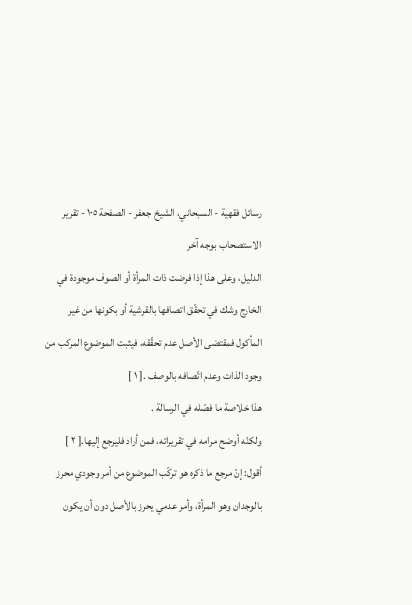رسائل فقهية - السبحاني، الشيخ جعفر - الصفحة ١٠٥ - تقرير الاستصحاب بوجه آخر
الدليل، وعلى هذا إذا فرضت ذات المرأة أو الصوف موجودة في الخارج وشك في تحقّق اتصافها بالقرشية أو بكونها من غير المأكول فمقتضى الأصل عدم تحقّقه، فيثبت الموضوع المركب من وجود الذات وعدم اتّصافه بالوصف .[ ١ ]
هذا خلاصة ما فصّله في الرسالة .
ولكنّه أوضح مرامه في تقريراته، فمن أراد فليرجع إليها.[ ٢ ]
أقول: إنّ مرجع ما ذكره هو تركّب الموضوع من أمر وجودي محرز بالوجدان وهو المرأة، وأمر عدمي يحرز بالأصل دون أن يكون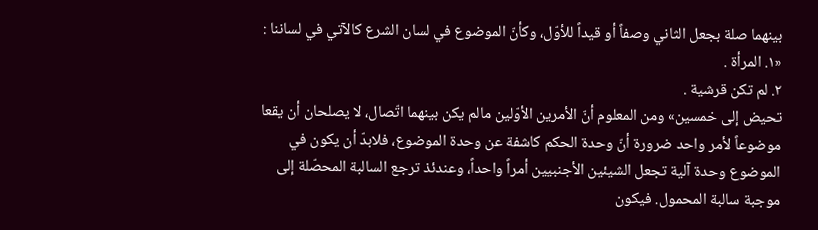بينهما صلة بجعل الثاني وصفاً أو قيداً للأوّل، وكأنّ الموضوع في لسان الشرع كالآتي في لساننا :
«١. المرأة .
٢. لم تكن قرشية .
تحيض إلى خمسين» ومن المعلوم أنّ الأمرين الأوّلين مالم يكن بينهما اتّصال، لا يصلحان أن يقعا موضوعاً لأمر واحد ضرورة أنّ وحدة الحكم كاشفة عن وحدة الموضوع، فلابدّ أن يكون في الموضوع وحدة آلية تجعل الشيئين الأجنبيين أمراً واحداً، وعندئذ ترجع السالبة المحصّلة إلى موجبة سالبة المحمول. فيكون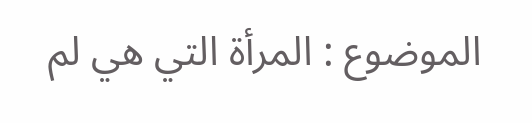الموضوع : المرأة التي هي لم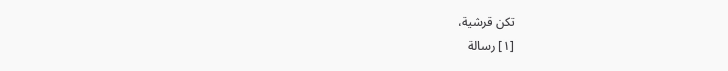تكن قرشية،
[١] رسالة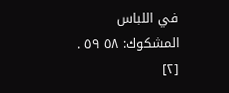في اللباس المشكوك: ٥٨ ٥٩ .
[٢]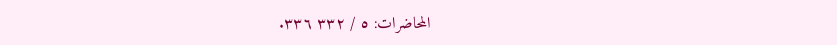المحاضرات: ٥ / ٣٣٢ ٣٣٦.